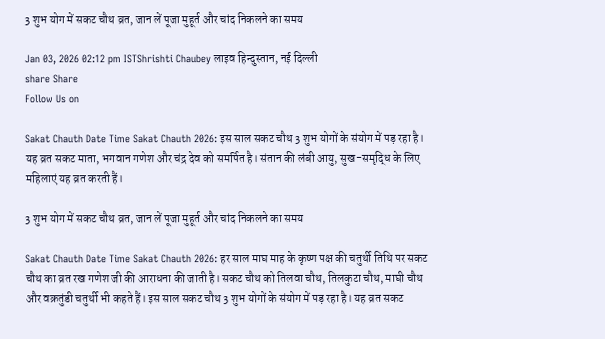3 शुभ योग में सकट चौथ व्रत, जान लें पूजा मुहूर्त और चांद निकलने का समय

Jan 03, 2026 02:12 pm ISTShrishti Chaubey लाइव हिन्दुस्तान, नई दिल्ली
share Share
Follow Us on

Sakat Chauth Date Time Sakat Chauth 2026: इस साल सकट चौथ 3 शुभ योगों के संयोग में पड़ रहा है। यह व्रत सकट माता, भगवान गणेश और चंद्र देव को समर्पित है। संतान की लंबी आयु, सुख-समृद्धि के लिए महिलाएं यह व्रत करती हैं।

3 शुभ योग में सकट चौथ व्रत, जान लें पूजा मुहूर्त और चांद निकलने का समय

Sakat Chauth Date Time Sakat Chauth 2026: हर साल माघ माह के कृष्ण पक्ष की चतुर्थी तिथि पर सकट चौथ का व्रत रख गणेश जी की आराधना की जाती है। सकट चौथ को तिलवा चौथ, तिलकुटा चौथ, माघी चौथ और वक्रतुंडी चतुर्थी भी कहते हैं। इस साल सकट चौथ 3 शुभ योगों के संयोग में पड़ रहा है। यह व्रत सकट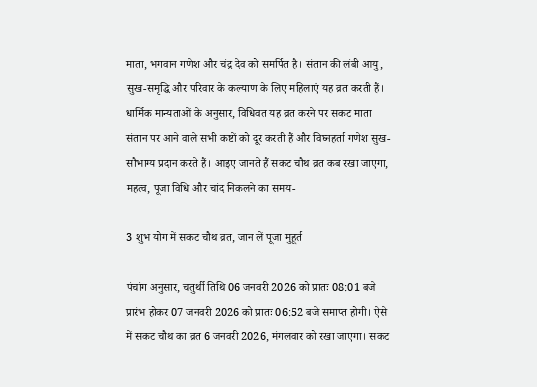माता, भगवान गणेश और चंद्र देव को समर्पित है। संतान की लंबी आयु, सुख-समृद्धि और परिवार के कल्याण के लिए महिलाएं यह व्रत करती हैं। धार्मिक मान्यताओं के अनुसार, विधिवत यह व्रत करने पर सकट माता संतान पर आने वाले सभी कष्टों को दूर करती हैं और विघ्नहर्ता गणेश सुख-सौभाग्य प्रदान करते हैं। आइए जानते हैं सकट चौथ व्रत कब रखा जाएगा, महत्व, पूजा विधि और चांद निकलने का समय-

3 शुभ योग में सकट चौथ व्रत, जान लें पूजा मुहूर्त

पंचांग अनुसार, चतुर्थी तिथि 06 जनवरी 2026 को प्रातः 08:01 बजे प्रारंभ होकर 07 जनवरी 2026 को प्रातः 06:52 बजे समाप्त होगी। ऐसे में सकट चौथ का व्रत 6 जनवरी 2026, मंगलवार को रखा जाएगा। सकट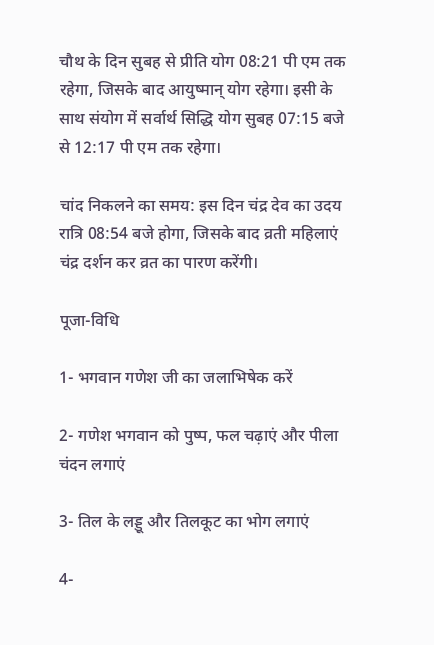चौथ के दिन सुबह से प्रीति योग 08:21 पी एम तक रहेगा, जिसके बाद आयुष्मान् योग रहेगा। इसी के साथ संयोग में सर्वार्थ सिद्धि योग सुबह 07:15 बजे से 12:17 पी एम तक रहेगा।

चांद निकलने का समय: इस दिन चंद्र देव का उदय रात्रि 08:54 बजे होगा, जिसके बाद व्रती महिलाएं चंद्र दर्शन कर व्रत का पारण करेंगी।

पूजा-विधि

1- भगवान गणेश जी का जलाभिषेक करें

2- गणेश भगवान को पुष्प, फल चढ़ाएं और पीला चंदन लगाएं

3- तिल के लड्डू और तिलकूट का भोग लगाएं

4-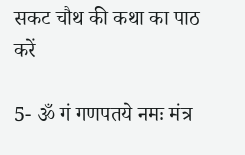सकट चौथ की कथा का पाठ करें

5- ॐ गं गणपतये नमः मंत्र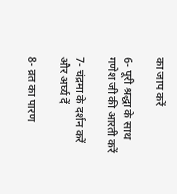का जाप करें

6- पूरी श्रद्धा के साथ गणेश जी की आरती करें

7- चंद्रमा के दर्शन करें और अर्घ्य दें

8- व्रत का पारण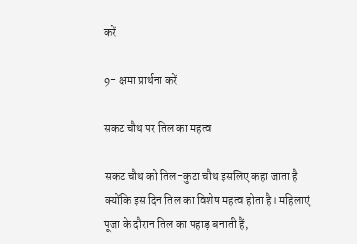करें

9- क्षमा प्रार्थना करें

सकट चौथ पर तिल का महत्व

सकट चौथ को तिल-कुटा चौथ इसलिए कहा जाता है क्योंकि इस दिन तिल का विशेष महत्व होता है। महिलाएं पूजा के दौरान तिल का पहाड़ बनाती हैं,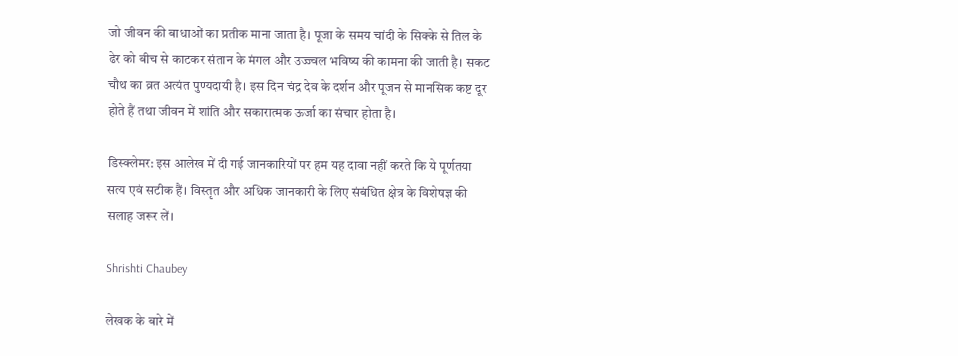जो जीवन की बाधाओं का प्रतीक माना जाता है। पूजा के समय चांदी के सिक्के से तिल के ढेर को बीच से काटकर संतान के मंगल और उज्ज्वल भविष्य की कामना की जाती है। सकट चौथ का व्रत अत्यंत पुण्यदायी है। इस दिन चंद्र देव के दर्शन और पूजन से मानसिक कष्ट दूर होते हैं तथा जीवन में शांति और सकारात्मक ऊर्जा का संचार होता है।

डिस्क्लेमर: इस आलेख में दी गई जानकारियों पर हम यह दावा नहीं करते कि ये पूर्णतया सत्य एवं सटीक हैं। विस्तृत और अधिक जानकारी के लिए संबंधित क्षेत्र के विशेषज्ञ की सलाह जरूर लें।

Shrishti Chaubey

लेखक के बारे में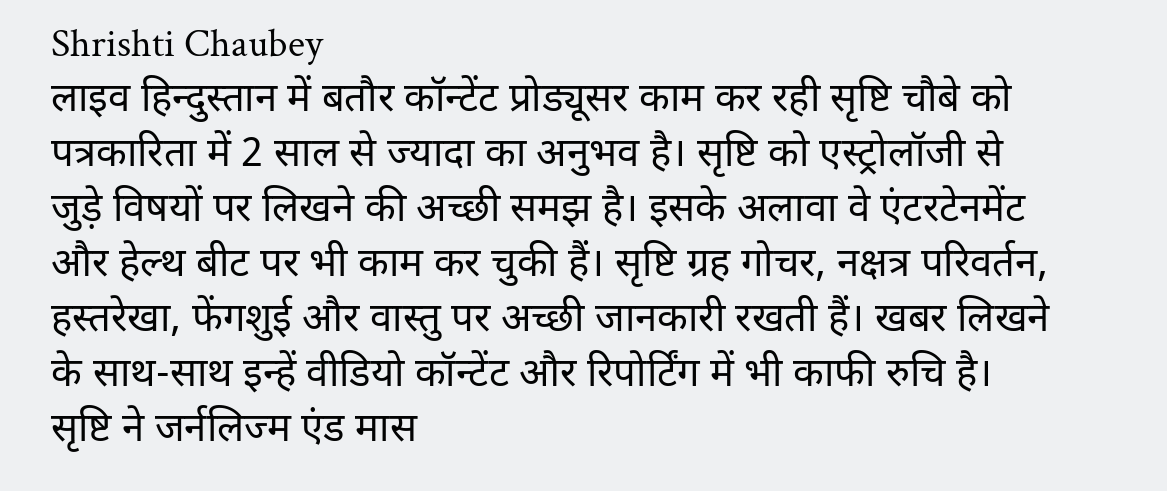Shrishti Chaubey
लाइव हिन्दुस्तान में बतौर कॉन्टेंट प्रोड्यूसर काम कर रही सृष्टि चौबे को पत्रकारिता में 2 साल से ज्यादा का अनुभव है। सृष्टि को एस्ट्रोलॉजी से जुड़े विषयों पर लिखने की अच्छी समझ है। इसके अलावा वे एंटरटेनमेंट और हेल्थ बीट पर भी काम कर चुकी हैं। सृष्टि ग्रह गोचर, नक्षत्र परिवर्तन, हस्तरेखा, फेंगशुई और वास्तु पर अच्छी जानकारी रखती हैं। खबर लिखने के साथ-साथ इन्हें वीडियो कॉन्टेंट और रिपोर्टिंग में भी काफी रुचि है। सृष्टि ने जर्नलिज्म एंड मास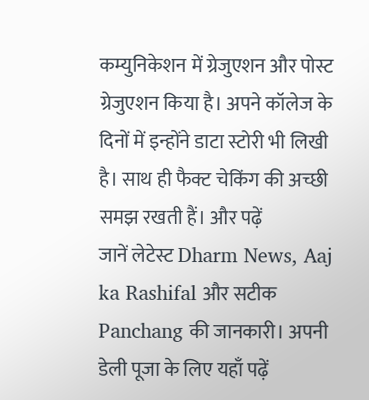कम्युनिकेशन में ग्रेजुएशन और पोस्ट ग्रेजुएशन किया है। अपने कॉलेज के दिनों में इन्होंने डाटा स्टोरी भी लिखी है। साथ ही फैक्ट चेकिंग की अच्छी समझ रखती हैं। और पढ़ें
जानें लेटेस्ट Dharm News, Aaj ka Rashifal और सटीक Panchang की जानकारी। अपनी डेली पूजा के लिए यहाँ पढ़ें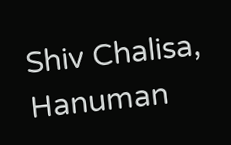Shiv Chalisa, Hanuman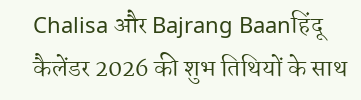Chalisa और Bajrang Baanहिंदू कैलेंडर 2026 की शुभ तिथियों के साथ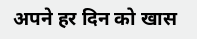अपने हर दिन को खास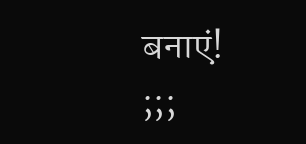बनाएं!
;;;